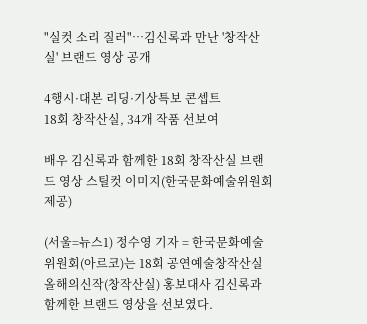"실컷 소리 질러"…김신록과 만난 '창작산실' 브랜드 영상 공개

4행시·대본 리딩·기상특보 콘셉트
18회 창작산실, 34개 작품 선보여

배우 김신록과 함께한 18회 창작산실 브랜드 영상 스틸컷 이미지(한국문화예술위원회 제공)

(서울=뉴스1) 정수영 기자 = 한국문화예술위원회(아르코)는 18회 공연예술창작산실 올해의신작(창작산실) 홍보대사 김신록과 함께한 브랜드 영상을 선보였다.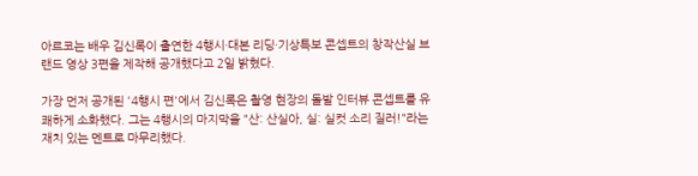아르코는 배우 김신록이 출연한 4행시·대본 리딩·기상특보 콘셉트의 창작산실 브랜드 영상 3편을 제작해 공개했다고 2일 밝혔다.

가장 먼저 공개된 '4행시 편'에서 김신록은 촬영 현장의 돌발 인터뷰 콘셉트를 유쾌하게 소화했다. 그는 4행시의 마지막을 "산: 산실아, 실: 실컷 소리 질러!"라는 재치 있는 멘트로 마무리했다.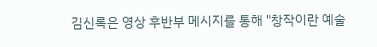김신록은 영상 후반부 메시지를 통해 "창작이란 예술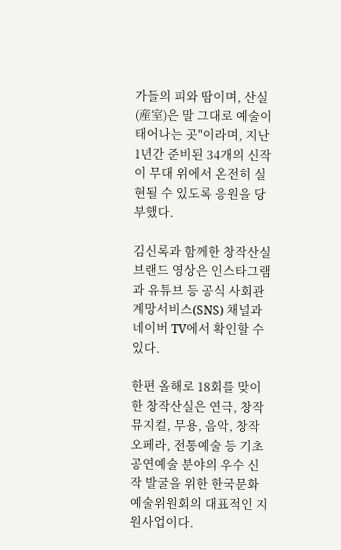가들의 피와 땀이며, 산실(産室)은 말 그대로 예술이 태어나는 곳"이라며, 지난 1년간 준비된 34개의 신작이 무대 위에서 온전히 실현될 수 있도록 응원을 당부했다.

김신록과 함께한 창작산실 브랜드 영상은 인스타그램과 유튜브 등 공식 사회관계망서비스(SNS) 채널과 네이버 TV에서 확인할 수 있다.

한편 올해로 18회를 맞이한 창작산실은 연극, 창작뮤지컬, 무용, 음악, 창작오페라, 전통예술 등 기초 공연예술 분야의 우수 신작 발굴을 위한 한국문화예술위원회의 대표적인 지원사업이다.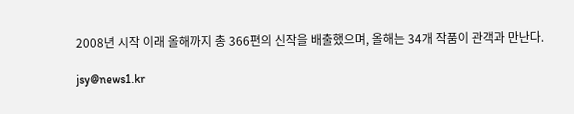2008년 시작 이래 올해까지 총 366편의 신작을 배출했으며, 올해는 34개 작품이 관객과 만난다.

jsy@news1.kr